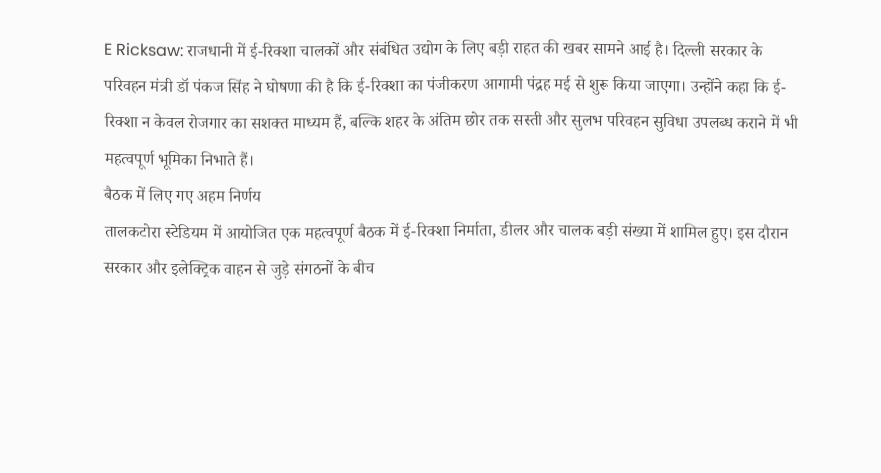E Ricksaw: राजधानी में ई-रिक्शा चालकों और संबंधित उद्योग के लिए बड़ी राहत की खबर सामने आई है। दिल्ली सरकार के परिवहन मंत्री डॉ पंकज सिंह ने घोषणा की है कि ई-रिक्शा का पंजीकरण आगामी पंद्रह मई से शुरू किया जाएगा। उन्होंने कहा कि ई-रिक्शा न केवल रोजगार का सशक्त माध्यम हैं, बल्कि शहर के अंतिम छोर तक सस्ती और सुलभ परिवहन सुविधा उपलब्ध कराने में भी महत्वपूर्ण भूमिका निभाते हैं।
बैठक में लिए गए अहम निर्णय
तालकटोरा स्टेडियम में आयोजित एक महत्वपूर्ण बैठक में ई-रिक्शा निर्माता, डीलर और चालक बड़ी संख्या में शामिल हुए। इस दौरान सरकार और इलेक्ट्रिक वाहन से जुड़े संगठनों के बीच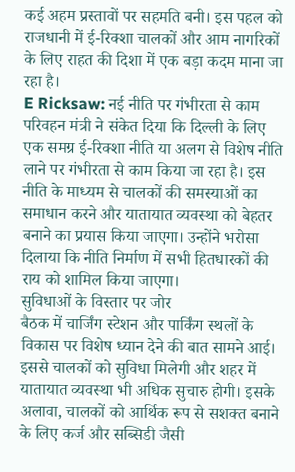कई अहम प्रस्तावों पर सहमति बनी। इस पहल को राजधानी में ई-रिक्शा चालकों और आम नागरिकों के लिए राहत की दिशा में एक बड़ा कदम माना जा रहा है।
E Ricksaw: नई नीति पर गंभीरता से काम
परिवहन मंत्री ने संकेत दिया कि दिल्ली के लिए एक समग्र ई-रिक्शा नीति या अलग से विशेष नीति लाने पर गंभीरता से काम किया जा रहा है। इस नीति के माध्यम से चालकों की समस्याओं का समाधान करने और यातायात व्यवस्था को बेहतर बनाने का प्रयास किया जाएगा। उन्होंने भरोसा दिलाया कि नीति निर्माण में सभी हितधारकों की राय को शामिल किया जाएगा।
सुविधाओं के विस्तार पर जोर
बैठक में चार्जिंग स्टेशन और पार्किंग स्थलों के विकास पर विशेष ध्यान देने की बात सामने आई। इससे चालकों को सुविधा मिलेगी और शहर में यातायात व्यवस्था भी अधिक सुचारु होगी। इसके अलावा, चालकों को आर्थिक रूप से सशक्त बनाने के लिए कर्ज और सब्सिडी जैसी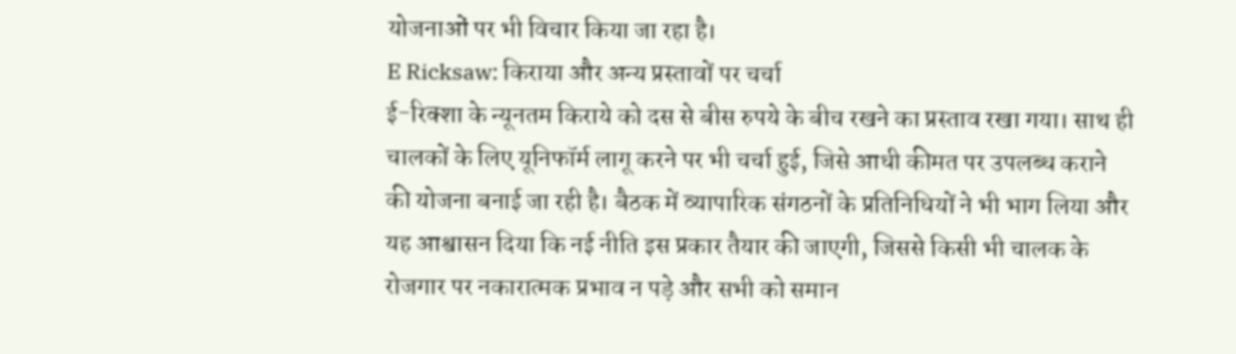योजनाओं पर भी विचार किया जा रहा है।
E Ricksaw: किराया और अन्य प्रस्तावों पर चर्चा
ई-रिक्शा के न्यूनतम किराये को दस से बीस रुपये के बीच रखने का प्रस्ताव रखा गया। साथ ही चालकों के लिए यूनिफॉर्म लागू करने पर भी चर्चा हुई, जिसे आधी कीमत पर उपलब्ध कराने की योजना बनाई जा रही है। बैठक में व्यापारिक संगठनों के प्रतिनिधियों ने भी भाग लिया और यह आश्वासन दिया कि नई नीति इस प्रकार तैयार की जाएगी, जिससे किसी भी चालक के रोजगार पर नकारात्मक प्रभाव न पड़े और सभी को समान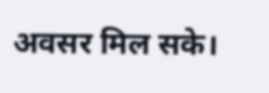अवसर मिल सके।